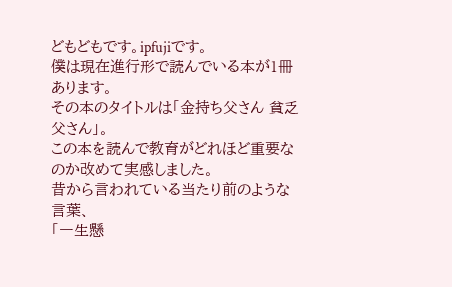どもどもです。ipfujiです。
僕は現在進行形で読んでいる本が1冊あります。
その本のタイトルは「金持ち父さん 貧乏父さん」。
この本を読んで教育がどれほど重要なのか改めて実感しました。
昔から言われている当たり前のような言葉、
「一生懸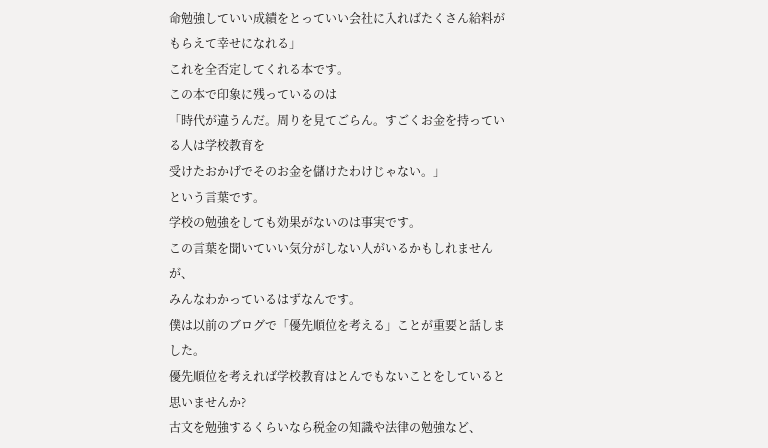命勉強していい成績をとっていい会社に入ればたくさん給料がもらえて幸せになれる」
これを全否定してくれる本です。
この本で印象に残っているのは
「時代が違うんだ。周りを見てごらん。すごくお金を持っている人は学校教育を
受けたおかげでそのお金を儲けたわけじゃない。」
という言葉です。
学校の勉強をしても効果がないのは事実です。
この言葉を聞いていい気分がしない人がいるかもしれませんが、
みんなわかっているはずなんです。
僕は以前のブログで「優先順位を考える」ことが重要と話しました。
優先順位を考えれば学校教育はとんでもないことをしていると思いませんか?
古文を勉強するくらいなら税金の知識や法律の勉強など、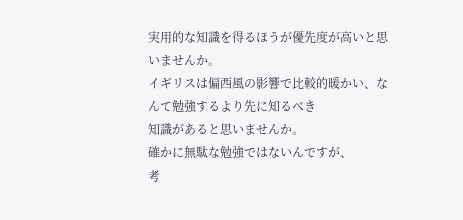実用的な知識を得るほうが優先度が高いと思いませんか。
イギリスは偏西風の影響で比較的暖かい、なんて勉強するより先に知るべき
知識があると思いませんか。
確かに無駄な勉強ではないんですが、
考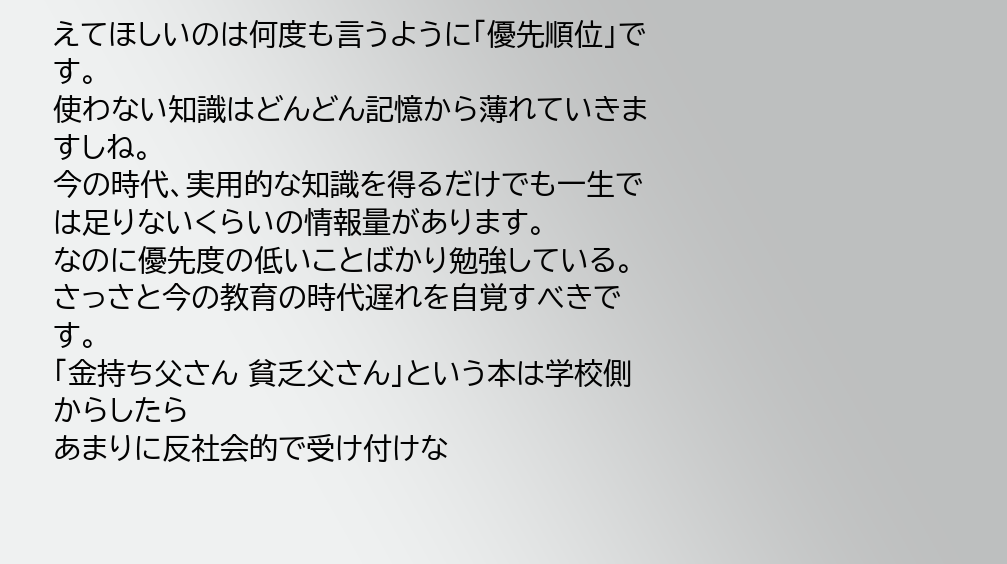えてほしいのは何度も言うように「優先順位」です。
使わない知識はどんどん記憶から薄れていきますしね。
今の時代、実用的な知識を得るだけでも一生では足りないくらいの情報量があります。
なのに優先度の低いことばかり勉強している。
さっさと今の教育の時代遅れを自覚すべきです。
「金持ち父さん 貧乏父さん」という本は学校側からしたら
あまりに反社会的で受け付けな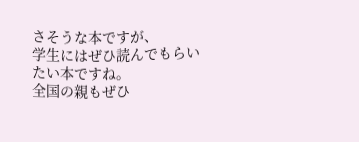さそうな本ですが、
学生にはぜひ読んでもらいたい本ですね。
全国の親もぜひ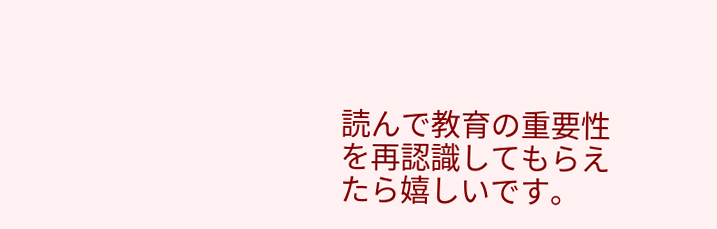読んで教育の重要性を再認識してもらえたら嬉しいです。